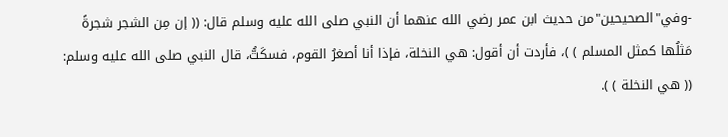-وفي"الصحيحين"من حديث ابن عمر رضي الله عنهما أن النبي صلى الله عليه وسلم قال: (( إن مِن الشجر شجرةً مَثلُها كمثل المسلم ) )، فأردت أن أقول: هي النخلة، فإذا أنا أصغرُ القوم، فسكَتُّ، قال النبي صلى الله عليه وسلم: (( هي النخلة ) ).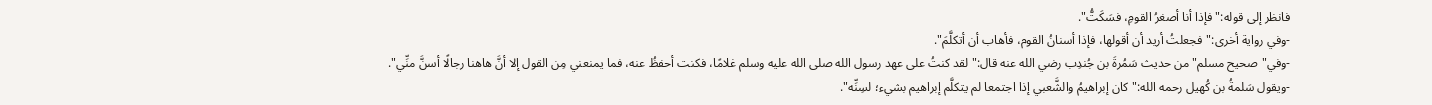فانظر إلى قوله:"فإذا أنا أصغرُ القومِ، فسَكَتُّ".
-وفي رواية أخرى:"فجعلتُ أريد أن أقولها، فإذا أسنانُ القوم، فأهاب أن أتكلَّمَ".
-وفي"صحيح مسلم"من حديث سَمُرةَ بن جُندِب رضي الله عنه قال:"لقد كنتُ على عهد رسول الله صلى الله عليه وسلم غلامًا، فكنت أحفظُ عنه، فما يمنعني مِن القول إلا أنَّ هاهنا رجالًا أسنَّ منِّي".
-ويقول سَلمةُ بن كُهيل رحمه الله:"كان إبراهيمُ والشَّعبي إذا اجتمعا لم يتكلَّم إبراهيم بشيء؛ لسِنِّه".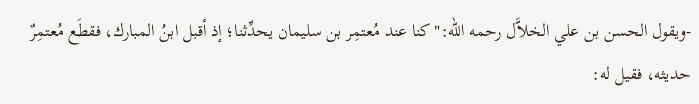-ويقول الحسن بن علي الخلاَّل رحمه الله:"كنا عند مُعتمِر بن سليمان يحدِّثنا؛ إذ أقبل ابنُ المبارك، فقطَع مُعتمِرٌ حديثه، فقيل له: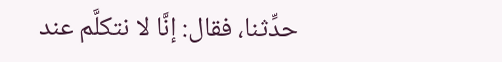حدِّثنا، فقال: إنَّا لا نتكلَّم عند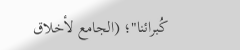كُبرائنا"؛ (الجامع لأخلاق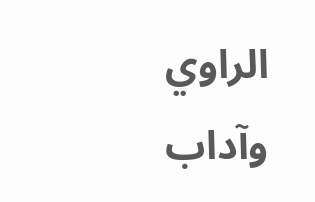الراوي وآداب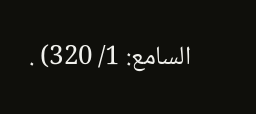السامع: 1/ 320) .